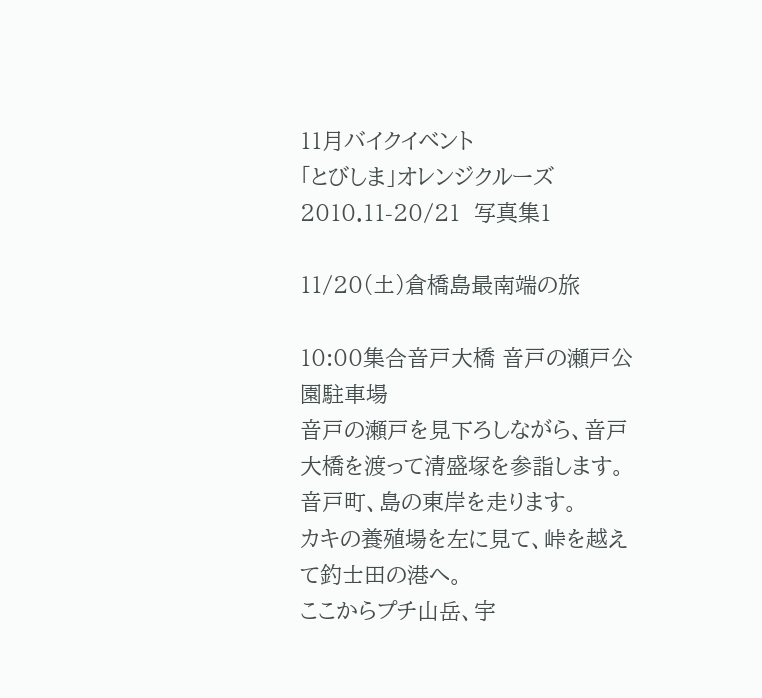11月バイクイベント
「とびしま」オレンジクルーズ 2010.11-20/21  写真集1

11/20(土)倉橋島最南端の旅

10:00集合音戸大橋 音戸の瀬戸公園駐車場
音戸の瀬戸を見下ろしながら、音戸大橋を渡って清盛塚を参詣します。音戸町、島の東岸を走ります。
カキの養殖場を左に見て、峠を越えて釣士田の港へ。
ここからプチ山岳、宇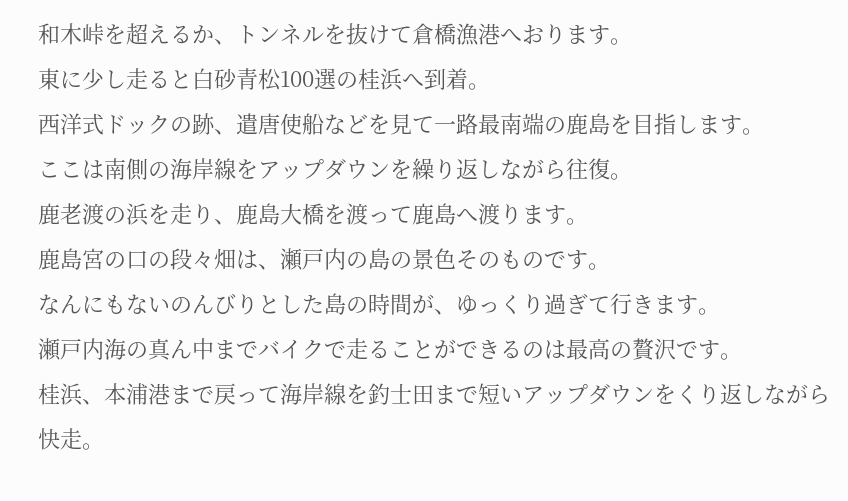和木峠を超えるか、トンネルを抜けて倉橋漁港へおります。
東に少し走ると白砂青松100選の桂浜へ到着。
西洋式ドックの跡、遣唐使船などを見て一路最南端の鹿島を目指します。
ここは南側の海岸線をアップダウンを繰り返しながら往復。
鹿老渡の浜を走り、鹿島大橋を渡って鹿島へ渡ります。
鹿島宮の口の段々畑は、瀬戸内の島の景色そのものです。
なんにもないのんびりとした島の時間が、ゆっくり過ぎて行きます。
瀬戸内海の真ん中までバイクで走ることができるのは最高の贅沢です。
桂浜、本浦港まで戻って海岸線を釣士田まで短いアップダウンをくり返しながら快走。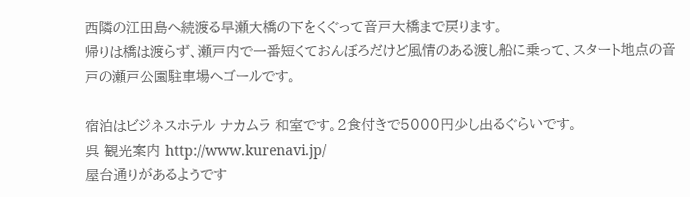西隣の江田島へ続渡る早瀬大橋の下をくぐって音戸大橋まで戻ります。
帰りは橋は渡らず、瀬戸内で一番短くておんぼろだけど風情のある渡し船に乗って、スタート地点の音戸の瀬戸公園駐車場へゴールです。

宿泊はビジネスホテル ナカムラ 和室です。2食付きで5000円少し出るぐらいです。
呉 観光案内 http://www.kurenavi.jp/
屋台通りがあるようです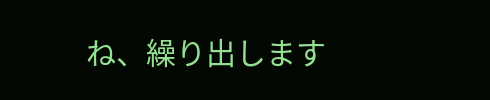ね、繰り出します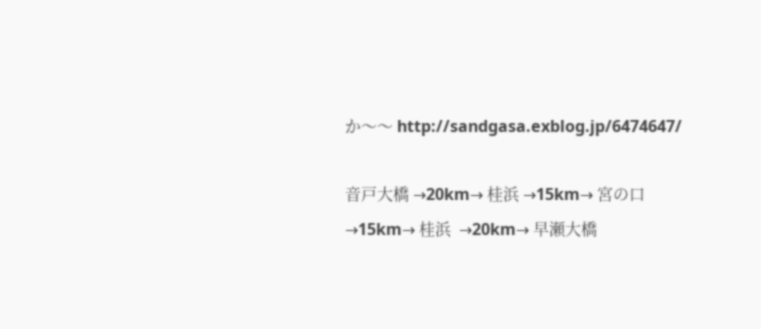か〜〜 http://sandgasa.exblog.jp/6474647/

音戸大橋 →20km→ 桂浜 →15km→ 宮の口  →15km→ 桂浜  →20km→ 早瀬大橋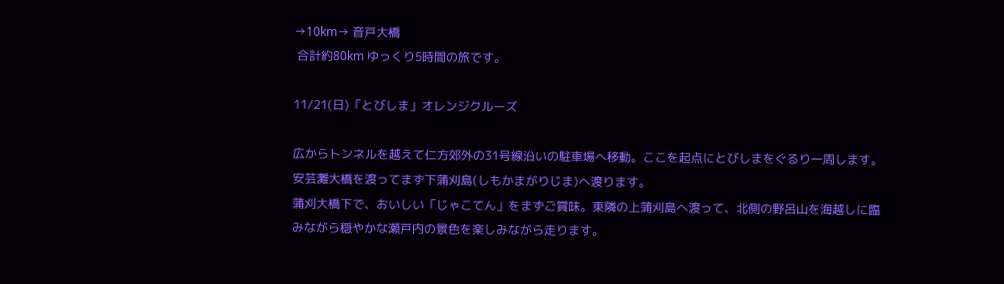→10km→ 音戸大橋
 合計約80km ゆっくり5時間の旅です。

11/21(日)「とびしま」オレンジクルーズ

広からトンネルを越えて仁方郊外の31号線沿いの駐車場へ移動。ここを起点にとびしまをぐるり一周します。
安芸灘大橋を渡ってまず下蒲刈島(しもかまがりじま)へ渡ります。
蒲刈大橋下で、おいしい「じゃこてん」をまずご賞味。東隣の上蒲刈島へ渡って、北側の野呂山を海越しに臨みながら穏やかな瀬戸内の景色を楽しみながら走ります。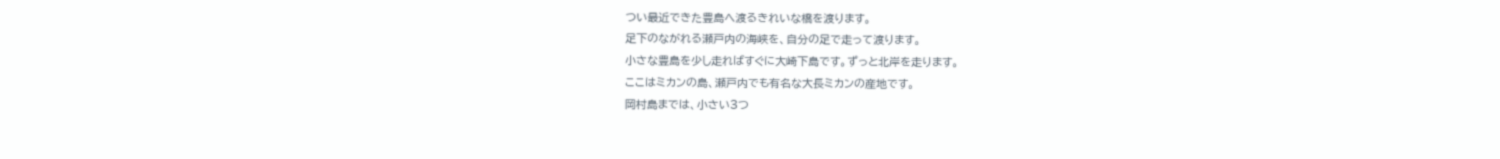つい最近できた豊島へ渡るきれいな橋を渡ります。
足下のながれる瀬戸内の海峡を、自分の足で走って渡ります。
小さな豊島を少し走ればすぐに大崎下島です。ずっと北岸を走ります。
ここはミカンの島、瀬戸内でも有名な大長ミカンの産地です。
岡村島までは、小さい3つ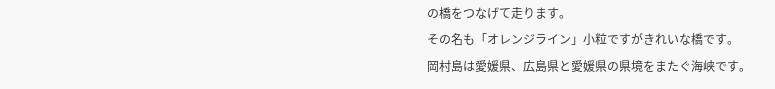の橋をつなげて走ります。
その名も「オレンジライン」小粒ですがきれいな橋です。
岡村島は愛媛県、広島県と愛媛県の県境をまたぐ海峡です。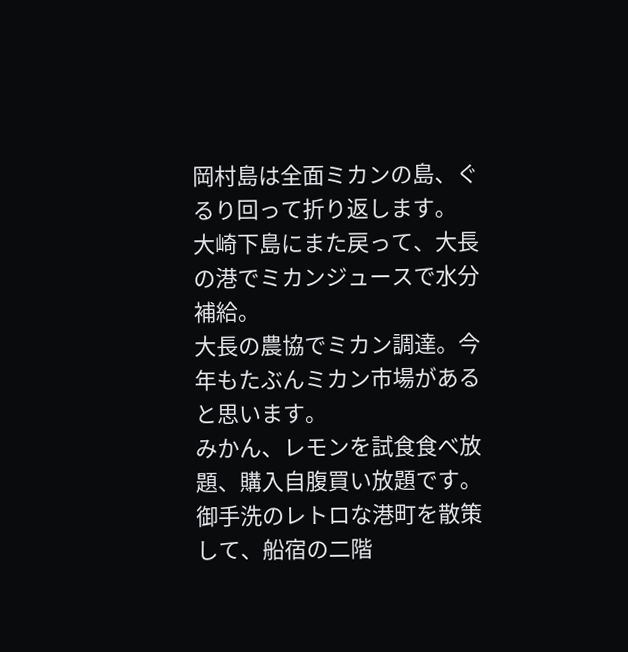岡村島は全面ミカンの島、ぐるり回って折り返します。
大崎下島にまた戻って、大長の港でミカンジュースで水分補給。
大長の農協でミカン調達。今年もたぶんミカン市場があると思います。
みかん、レモンを試食食べ放題、購入自腹買い放題です。
御手洗のレトロな港町を散策して、船宿の二階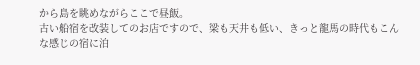から島を眺めながらここで昼飯。
古い船宿を改装してのお店ですので、梁も天井も低い、きっと龍馬の時代もこんな感じの宿に泊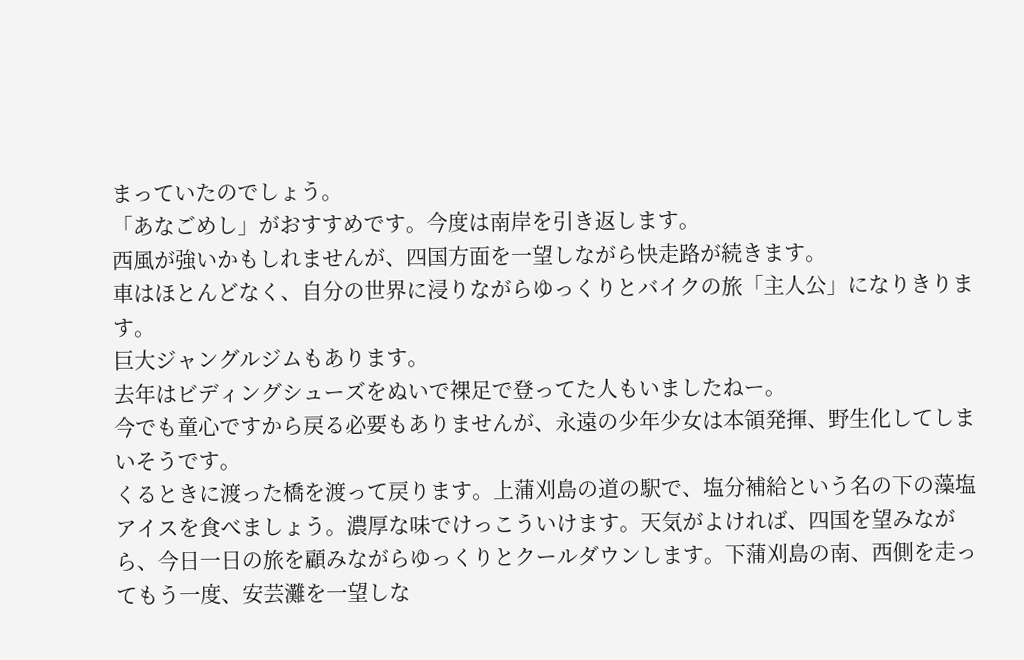まっていたのでしょう。
「あなごめし」がおすすめです。今度は南岸を引き返します。
西風が強いかもしれませんが、四国方面を一望しながら快走路が続きます。
車はほとんどなく、自分の世界に浸りながらゆっくりとバイクの旅「主人公」になりきります。
巨大ジャングルジムもあります。
去年はビディングシューズをぬいで裸足で登ってた人もいましたねー。
今でも童心ですから戻る必要もありませんが、永遠の少年少女は本領発揮、野生化してしまいそうです。
くるときに渡った橋を渡って戻ります。上蒲刈島の道の駅で、塩分補給という名の下の藻塩アイスを食べましょう。濃厚な味でけっこういけます。天気がよければ、四国を望みながら、今日一日の旅を顧みながらゆっくりとクールダウンします。下蒲刈島の南、西側を走ってもう一度、安芸灘を一望しな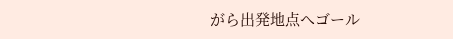がら出発地点へゴール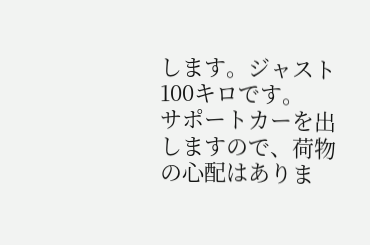します。ジャスト100キロです。
サポートカーを出しますので、荷物の心配はありま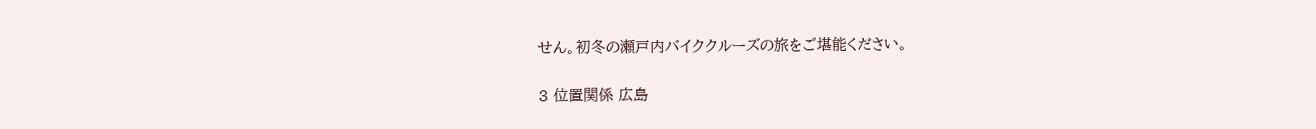せん。初冬の瀬戸内バイククルーズの旅をご堪能ください。

3 位置関係 広島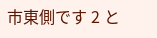市東側です 2 と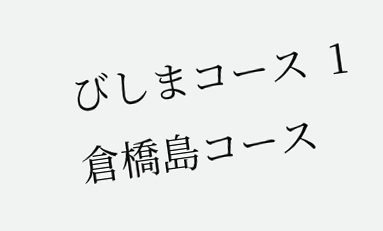びしまコース  1 倉橋島コース